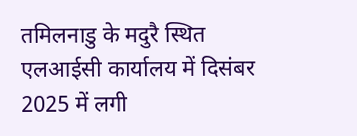तमिलनाडु के मदुरै स्थित एलआईसी कार्यालय में दिसंबर 2025 में लगी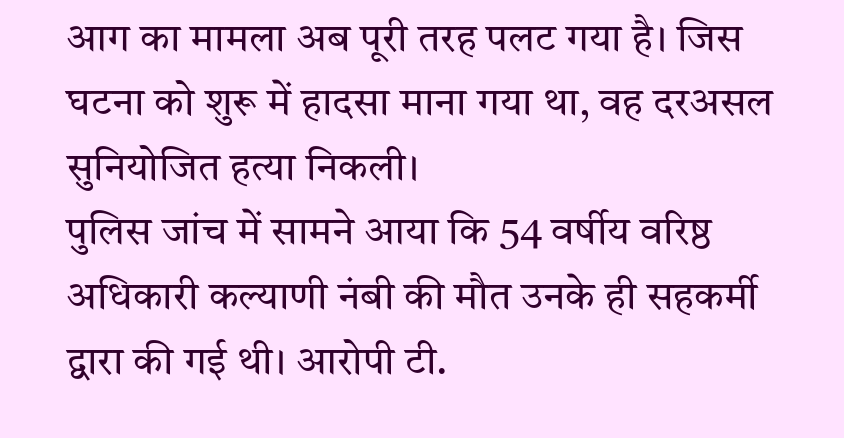आग का मामला अब पूरी तरह पलट गया है। जिस घटना को शुरू में हादसा माना गया था, वह दरअसल सुनियोजित हत्या निकली।
पुलिस जांच में सामने आया कि 54 वर्षीय वरिष्ठ अधिकारी कल्याणी नंबी की मौत उनके ही सहकर्मी द्वारा की गई थी। आरोपी टी.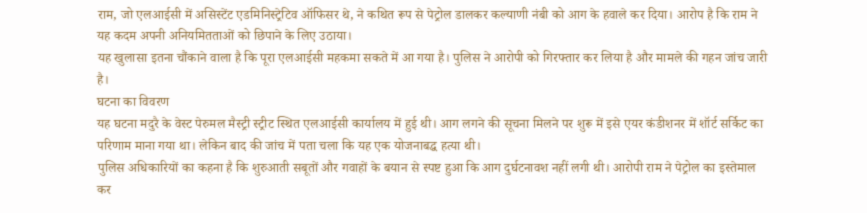राम, जो एलआईसी में असिस्टेंट एडमिनिस्ट्रेटिव ऑफिसर थे, ने कथित रूप से पेट्रोल डालकर कल्याणी नंबी को आग के हवाले कर दिया। आरोप है कि राम ने यह कदम अपनी अनियमितताओं को छिपाने के लिए उठाया।
यह खुलासा इतना चौंकाने वाला है कि पूरा एलआईसी महकमा सकते में आ गया है। पुलिस ने आरोपी को गिरफ्तार कर लिया है और मामले की गहन जांच जारी है।
घटना का विवरण
यह घटना मदुरै के वेस्ट पेरुमल मैस्ट्री स्ट्रीट स्थित एलआईसी कार्यालय में हुई थी। आग लगने की सूचना मिलने पर शुरू में इसे एयर कंडीशनर में शॉर्ट सर्किट का परिणाम माना गया था। लेकिन बाद की जांच में पता चला कि यह एक योजनाबद्ध हत्या थी।
पुलिस अधिकारियों का कहना है कि शुरुआती सबूतों और गवाहों के बयान से स्पष्ट हुआ कि आग दुर्घटनावश नहीं लगी थी। आरोपी राम ने पेट्रोल का इस्तेमाल कर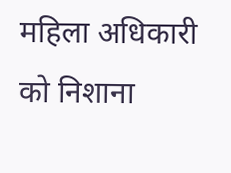महिला अधिकारी को निशाना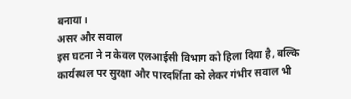बनाया।
असर और सवाल
इस घटना ने न केवल एलआईसी विभाग को हिला दिया है, बल्कि कार्यस्थल पर सुरक्षा और पारदर्शिता को लेकर गंभीर सवाल भी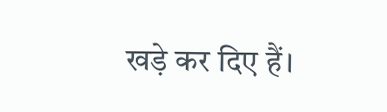खड़े कर दिए हैं।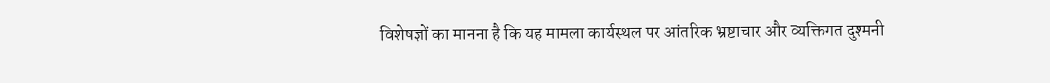विशेषज्ञों का मानना है कि यह मामला कार्यस्थल पर आंतरिक भ्रष्टाचार और व्यक्तिगत दुश्मनी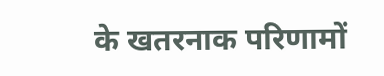के खतरनाक परिणामों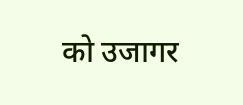को उजागर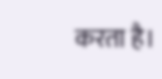करता है।